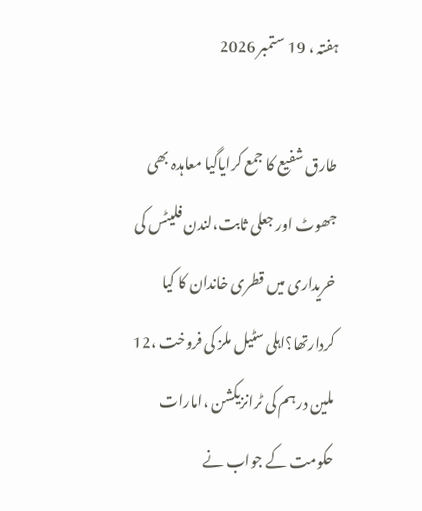ہفتہ ، 19 ستمبر 2026

طارق شفیع کا جمع کرایاگیا معاہدہ بھی جھوٹ اور جعلی ثابت،لندن فلیٹس کی خریداری میں قطری خاندان کا کیا کردارتھا؟اہلی سٹیل ملز کی فروخت ،12 ملین درہم کی ٹرانزیکشن ،امارات حکومت کے جواب نے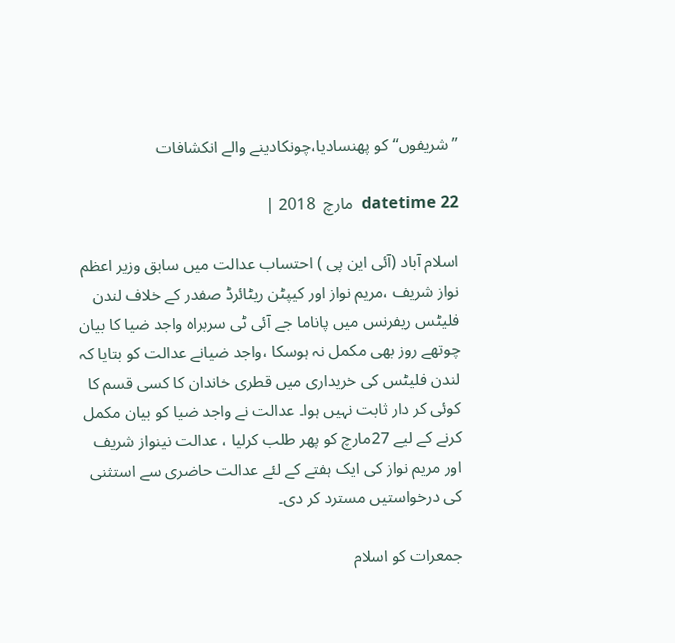’’شریفوں‘‘ کو پھنسادیا،چونکادینے والے انکشافات

datetime 22  مارچ  2018 |

اسلام آباد (آئی این پی ) احتساب عدالت میں سابق وزیر اعظم نواز شریف ،مریم نواز اور کیپٹن ریٹائرڈ صفدر کے خلاف لندن فلیٹس ریفرنس میں پاناما جے آئی ٹی سربراہ واجد ضیا کا بیان چوتھے روز بھی مکمل نہ ہوسکا ،واجد ضیانے عدالت کو بتایا کہ لندن فلیٹس کی خریداری میں قطری خاندان کا کسی قسم کا کوئی کر دار ثابت نہیں ہوا۔ عدالت نے واجد ضیا کو بیان مکمل کرنے کے لیے 27مارچ کو پھر طلب کرلیا ، عدالت نینواز شریف اور مریم نواز کی ایک ہفتے کے لئے عدالت حاضری سے استثنی کی درخواستیں مسترد کر دی۔

جمعرات کو اسلام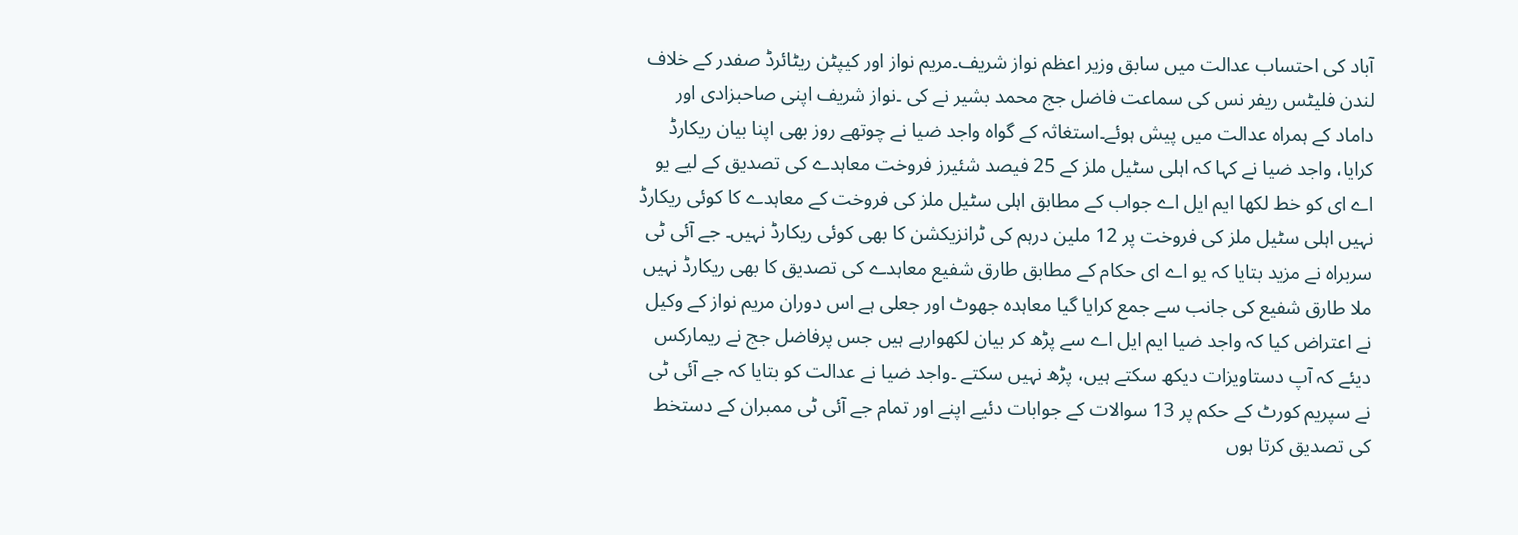آباد کی احتساب عدالت میں سابق وزیر اعظم نواز شریف۔مریم نواز اور کیپٹن ریٹائرڈ صفدر کے خلاف لندن فلیٹس ریفر نس کی سماعت فاضل جج محمد بشیر نے کی ۔نواز شریف اپنی صاحبزادی اور داماد کے ہمراہ عدالت میں پیش ہوئے۔استغاثہ کے گواہ واجد ضیا نے چوتھے روز بھی اپنا بیان ریکارڈ کرایا، واجد ضیا نے کہا کہ اہلی سٹیل ملز کے 25 فیصد شئیرز فروخت معاہدے کی تصدیق کے لیے یو اے ای کو خط لکھا ایم ایل اے جواب کے مطابق اہلی سٹیل ملز کی فروخت کے معاہدے کا کوئی ریکارڈ نہیں اہلی سٹیل ملز کی فروخت پر 12 ملین درہم کی ٹرانزیکشن کا بھی کوئی ریکارڈ نہیں۔ جے آئی ٹی سربراہ نے مزید بتایا کہ یو اے ای حکام کے مطابق طارق شفیع معاہدے کی تصدیق کا بھی ریکارڈ نہیں ملا طارق شفیع کی جانب سے جمع کرایا گیا معاہدہ جھوٹ اور جعلی ہے اس دوران مریم نواز کے وکیل نے اعتراض کیا کہ واجد ضیا ایم ایل اے سے پڑھ کر بیان لکھوارہے ہیں جس پرفاضل جج نے ریمارکس دیئے کہ آپ دستاویزات دیکھ سکتے ہیں، پڑھ نہیں سکتے ۔واجد ضیا نے عدالت کو بتایا کہ جے آئی ٹی نے سپریم کورٹ کے حکم پر 13 سوالات کے جوابات دئیے اپنے اور تمام جے آئی ٹی ممبران کے دستخط کی تصدیق کرتا ہوں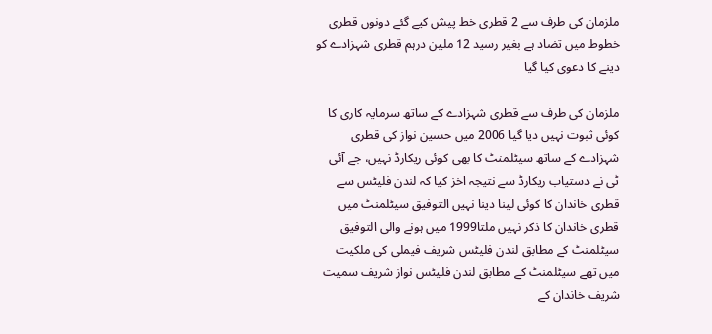ملزمان کی طرف سے 2 قطری خط پیش کیے گئے دونوں قطری خطوط میں تضاد ہے بغیر رسید 12 ملین درہم قطری شہزادے کو دینے کا دعوی کیا گیا

ملزمان کی طرف سے قطری شہزادے کے ساتھ سرمایہ کاری کا کوئی ثبوت نہیں دیا گیا 2006 میں حسین نواز کی قطری شہزادے کے ساتھ سیٹلمنٹ کا بھی کوئی ریکارڈ نہیں، جے آئی ٹی نے دستیاب ریکارڈ سے نتیجہ اخز کیا کہ لندن فلیٹس سے قطری خاندان کا کوئی لینا دینا نہیں التوفیق سیٹلمنٹ میں قطری خاندان کا ذکر نہیں ملتا1999 میں ہونے والی التوفیق سیٹلمنٹ کے مطابق لندن فلیٹس شریف فیملی کی ملکیت میں تھے سیٹلمنٹ کے مطابق لندن فلیٹس نواز شریف سمیت شریف خاندان کے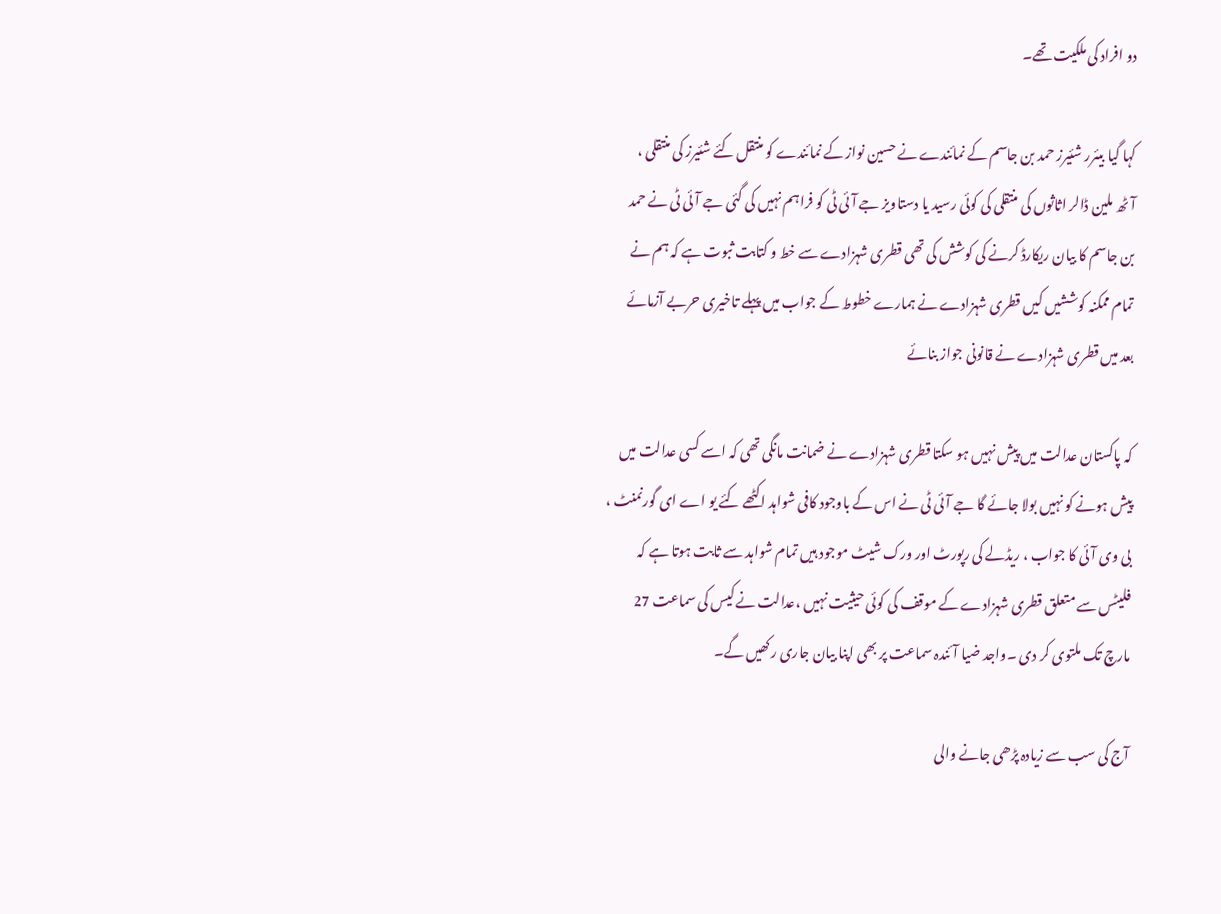دو افراد کی ملکیت تھے۔

کہا گیا بیئرر شئیرز حمد بن جاسم کے نمائندے نے حسین نواز کے نمائندے کو منتقل کئے شئیرز کی منتقلی ، آٹھ ملین ڈالر اثاثوں کی منتقلی کی کوئی رسید یا دستاویز جے آئی ٹی کو فراہم نہیں کی گئی جے آئی ٹی نے حمد بن جاسم کا بیان ریکارڈ کرنے کی کوشش کی تھی قطری شہزادے سے خط و کتابت ثبوت ہے کہ ہم نے تمام ممکنہ کوششیں کیں قطری شہزادے نے ہمارے خطوط کے جواب میں پہلے تاخیری حربے آزمائے بعد میں قطری شہزادے نے قانونی جواز بنائے

کہ پاکستان عدالت میں پیش نہیں ہو سکتا قطری شہزادے نے ضمانت مانگی تھی کہ اسے کسی عدالت میں پیش ہونے کو نہیں بولا جائے گا جے آئی ٹی نے اس کے باوجود کافی شواہد اکٹھے کئے یو اے ای گورنمنٹ ، بی وی آئی کا جواب ، ریڈلے کی رپورٹ اور ورک شیٹ موجود ہیں تمام شواہد سے ثابت ہوتا ہے کہ فلیٹس سے متعلق قطری شہزادے کے موقف کی کوئی حیثیت نہیں ،عدالت نے کیس کی سماعت 27 مارچ تک ملتوی کر دی ۔واجد ضیا آئندہ سماعت پر بھی اپنا بیان جاری رکھیں گے۔

آج کی سب سے زیادہ پڑھی جانے والی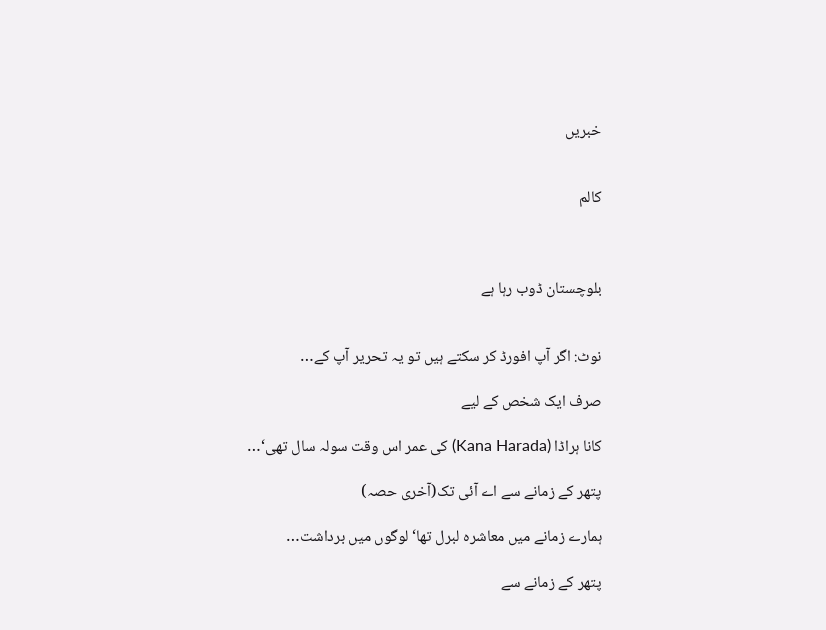خبریں


کالم



بلوچستان ڈوب رہا ہے


نوٹ: اگر آپ افورڈ کر سکتے ہیں تو یہ تحریر آپ کے…

صرف ایک شخص کے لیے

کانا ہراڈا (Kana Harada) کی عمر اس وقت سولہ سال تھی‘…

پتھر کے زمانے سے اے آئی تک(آخری حصہ)

ہمارے زمانے میں معاشرہ لبرل تھا‘ لوگوں میں برداشت…

پتھر کے زمانے سے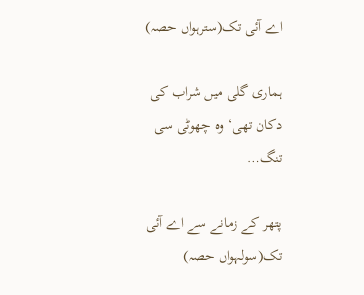اے آئی تک(سترہواں حصہ)

ہماری گلی میں شراب کی دکان تھی‘ وہ چھوٹی سی تنگ…

پتھر کے زمانے سے اے آئی تک(سولہواں حصہ)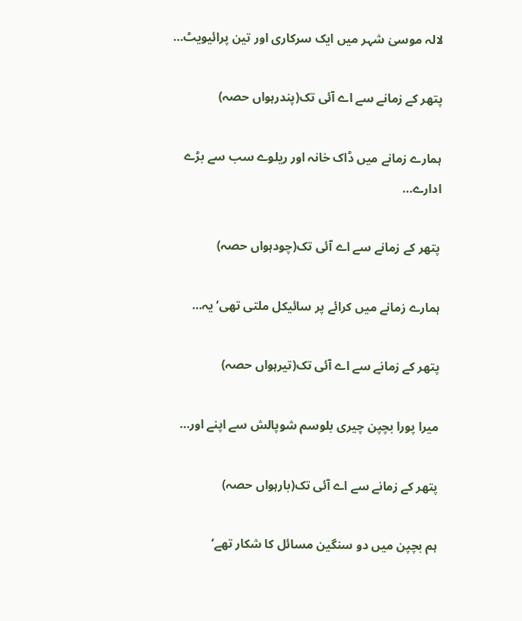لالہ موسیٰ شہر میں ایک سرکاری اور تین پرائیویٹ…

پتھر کے زمانے سے اے آئی تک(پندرہواں حصہ)

ہمارے زمانے میں ڈاک خانہ اور ریلوے سب سے بڑے ادارے…

پتھر کے زمانے سے اے آئی تک(چودہواں حصہ)

ہمارے زمانے میں کرائے پر سائیکل ملتی تھی‘ یہ…

پتھر کے زمانے سے اے آئی تک(تیرہواں حصہ)

میرا پورا بچپن چیری بلوسم شوپالش سے اپنے اور…

پتھر کے زمانے سے اے آئی تک(بارہواں حصہ)

ہم بچپن میں دو سنگین مسائل کا شکار تھے‘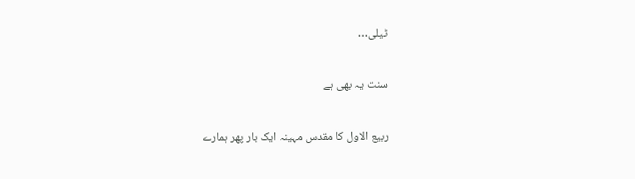ٹیلی…

سنت یہ بھی ہے

ربیع الاول کا مقدس مہینہ ایک بار پھر ہمارے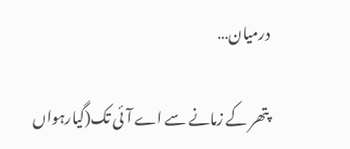درمیان…

پتھر کے زمانے سے اے آئی تک(گیارہواں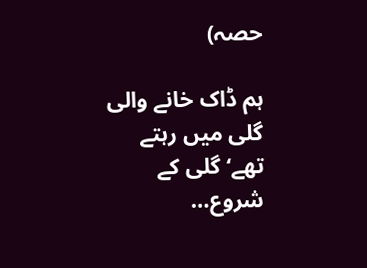حصہ)

ہم ڈاک خانے والی گلی میں رہتے تھے‘ گلی کے شروع…